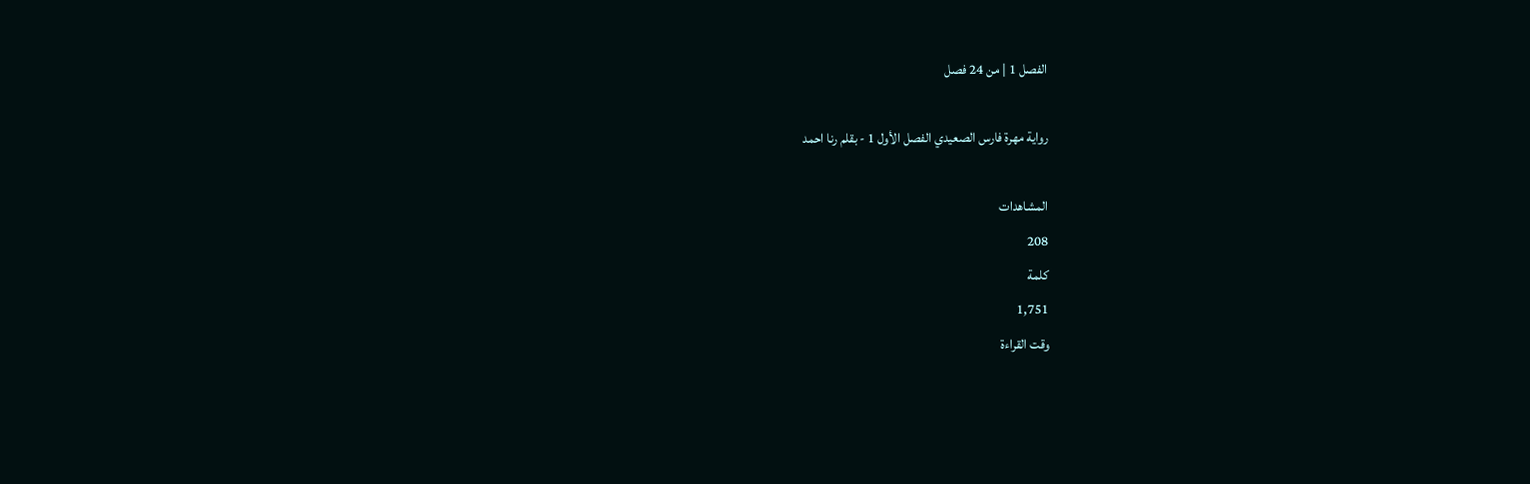الفصل 1 | من 24 فصل

رواية مهرة فارس الصعيدي الفصل الأول 1 - بقلم رنا احمد

المشاهدات
208
كلمة
1,751
وقت القراءة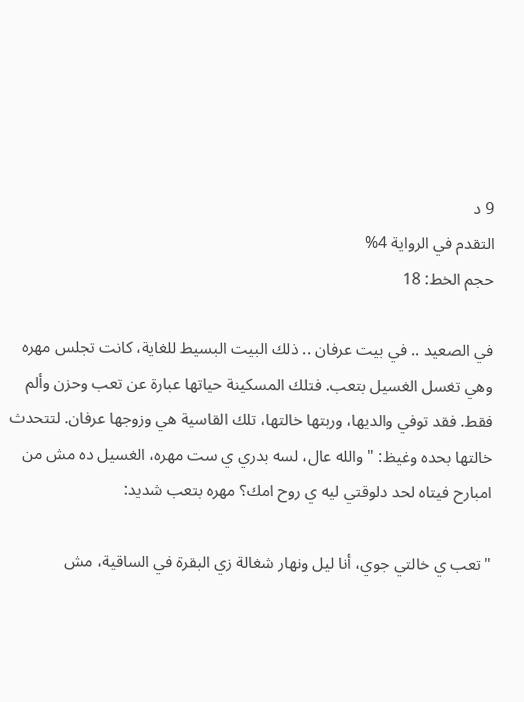9 د
التقدم في الرواية 4%
حجم الخط: 18

في الصعيد .. في بيت عرفان .. ذلك البيت البسيط للغاية، كانت تجلس مهره وهي تغسل الغسيل بتعب. فتلك المسكينة حياتها عبارة عن تعب وحزن وألم فقط. فقد توفي والديها، وربتها خالتها، تلك القاسية هي وزوجها عرفان. لتتحدث خالتها بحده وغيظ: "والله عال، لسه بدري ي ست مهره، الغسيل ده مش من امبارح فيتاه لحد دلوقتي ليه ي روح امك؟ مهره بتعب شديد:

"تعب ي خالتي جوي، أنا ليل ونهار شغالة زي البقرة في الساقية، مش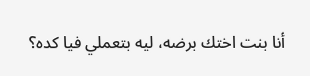أنا بنت اختك برضه، ليه بتعملي فيا كده؟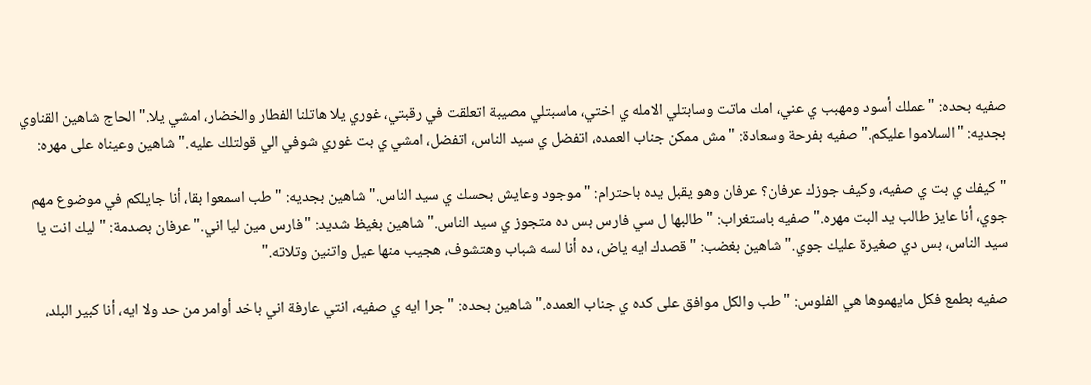صفيه بحده: "عملك أسود ومهبب ي عني، امك ماتت وسابتلي الامله ي اختي، ماسبتلي مصيبة اتعلقت في رقبتي، غوري يلا هاتلنا الفطار والخضار، امشي يلا." الحاج شاهين القناوي بجديه: "السلاموا عليكم." صفيه بفرحة وسعادة: "مش ممكن جناب العمده، اتفضل ي سيد الناس، اتفضل، امشي ي بت غوري شوفي الي قولتلك عليه." شاهين وعيناه على مهره:

"كيفك ي بت ي صفيه، وكيف جوزك عرفان؟ عرفان وهو يقبل يده باحترام: "موجود وعايش بحسك ي سيد الناس." شاهين بجديه: "طب اسمعوا بقا، أنا جايلكم في موضوع مهم جوي، أنا عايز طالب يد البت مهره." صفيه باستغراب: "طالبها ل سي فارس بس ده متجوز ي سيد الناس." شاهين بغيظ شديد: "فارس مين ليا اني." عرفان بصدمة: "ليك انت يا سيد الناس، بس دي صغيرة عليك جوي." شاهين بغضب: "قصدك ايه ياض، ده أنا لسه شباب وهتشوف، هجيب منها عيل واتنين وتلاته."

صفيه بطمع فكل مايهموها هي الفلوس: "طب والكل موافق على كده ي جناب العمده." شاهين بحده: "جرا ايه ي صفيه، انتي عارفة اني باخد أوامر من حد ولا ايه، أنا كبير البلد،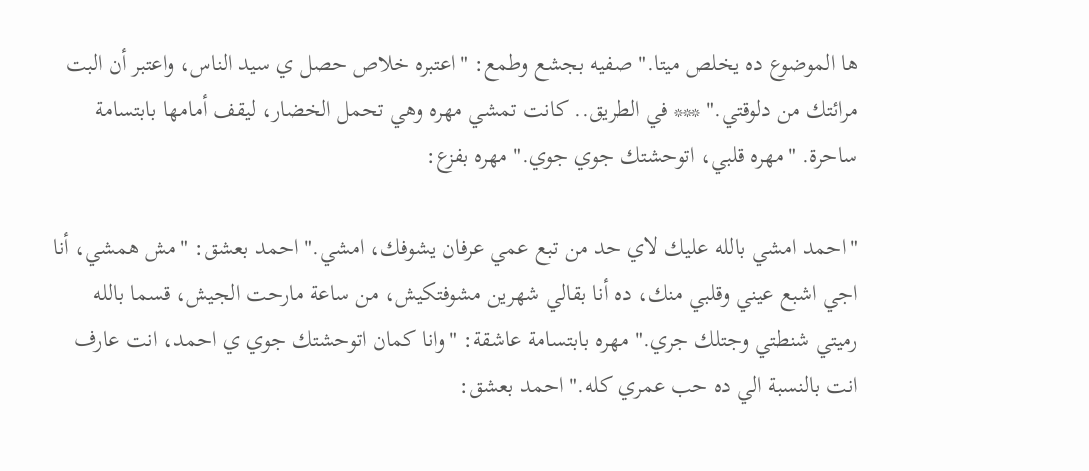ها الموضوع ده يخلص ميتا." صفيه بجشع وطمع: "اعتبره خلاص حصل ي سيد الناس، واعتبر أن البت مرائتك من دلوقتي." *** في الطريق.. كانت تمشي مهره وهي تحمل الخضار، ليقف أمامها بابتسامة ساحرة. "مهره قلبي، اتوحشتك جوي جوي." مهره بفزع:

"احمد امشي بالله عليك لاي حد من تبع عمي عرفان يشوفك، امشي." احمد بعشق: "مش همشي، أنا اجي اشبع عيني وقلبي منك، ده أنا بقالي شهرين مشوفتكيش، من ساعة مارحت الجيش، قسما بالله رميتي شنطتي وجتلك جري." مهره بابتسامة عاشقة: "وانا كمان اتوحشتك جوي ي احمد، انت عارف انت بالنسبة الي ده حب عمري كله." احمد بعشق: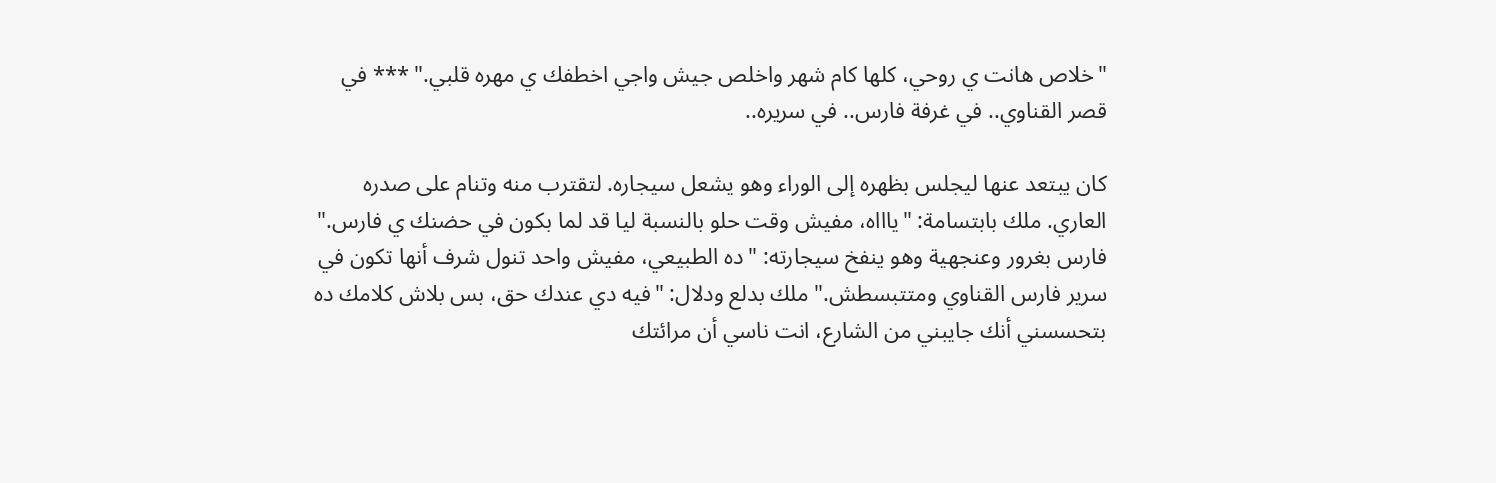"خلاص هانت ي روحي، كلها كام شهر واخلص جيش واجي اخطفك ي مهره قلبي." *** في قصر القناوي.. في غرفة فارس.. في سريره..

كان يبتعد عنها ليجلس بظهره إلى الوراء وهو يشعل سيجاره. لتقترب منه وتنام على صدره العاري. ملك بابتسامة: "ياااه، مفيش وقت حلو بالنسبة ليا قد لما بكون في حضنك ي فارس." فارس بغرور وعنجهية وهو ينفخ سيجارته: "ده الطبيعي، مفيش واحد تنول شرف أنها تكون في سرير فارس القناوي ومتتبسطش." ملك بدلع ودلال: "فيه دي عندك حق، بس بلاش كلامك ده بتحسسني أنك جايبني من الشارع، انت ناسي أن مرائتك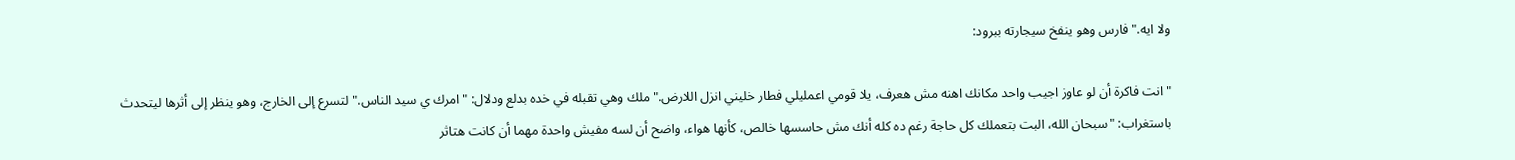ولا ايه." فارس وهو ينفخ سيجارته ببرود:

"انت فاكرة أن لو عاوز اجيب واحد مكانك اهنه مش هعرف، يلا قومي اعمليلي فطار خليني انزل اللارض." ملك وهي تقبله في خده بدلع ودلال: "امرك ي سيد الناس." لتسرع إلى الخارج، وهو ينظر إلى أثرها ليتحدث باستغراب: "سبحان الله، البت بتعملك كل حاجة رغم ده كله أنك مش حاسسها خالص، كأنها هواء، واضح أن لسه مفيش واحدة مهما أن كانت هتاثر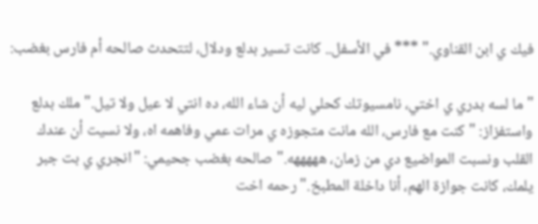فيك ي ابن القناوي." *** في الأسفل.. كانت تسير بدلع ودلال، لتتحدث صالحه أم فارس بغضب:

"ما لسه بدري ي اختي، نامسيوتك كحلي ليه أن شاء الله، ده انتي لا عيل ولا تيل." ملك بدلع واستفزاز: "كنت مع فارس، الله مانت متجوزه ي مرات عمي وفاهمه اه، ولا نسيت أن عندك القلب ونسبت المواضيع دي من زمان، هههههه." صالحه بغضب جحيمي: "انجري ي بت جبر يلمك، كانت جوازة الهم، أنا داخلة المطبخ." رحمه اخت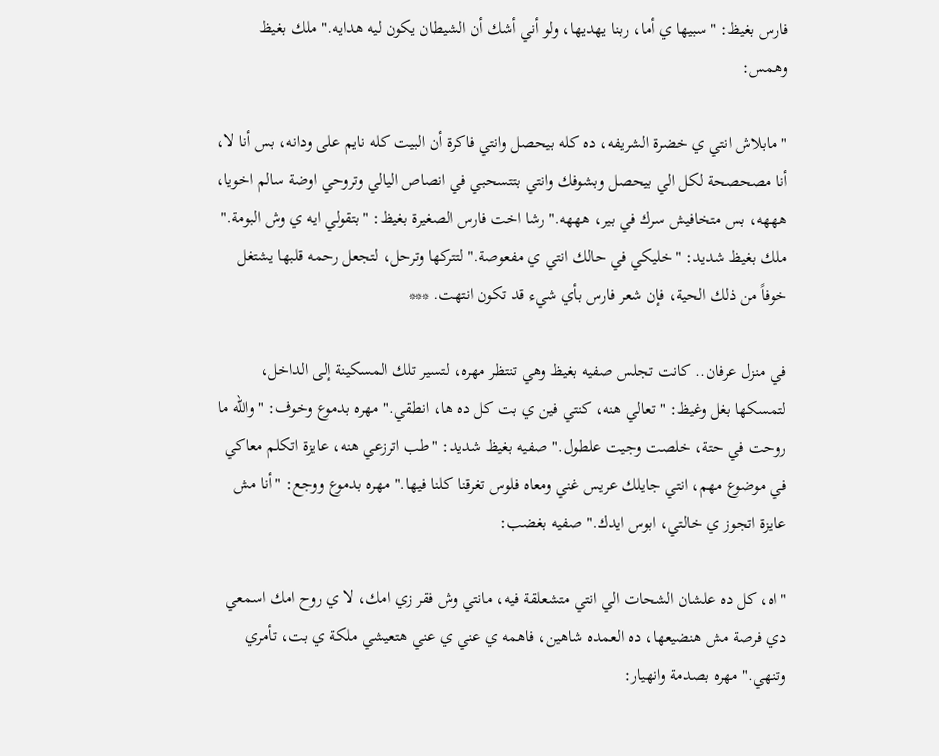فارس بغيظ: "سبيها ي أما، ربنا يهديها، ولو أني أشك أن الشيطان يكون ليه هدايه." ملك بغيظ وهمس:

"مابلاش انتي ي خضرة الشريفه، ده كله بيحصل وانتي فاكرة أن البيت كله نايم على ودانه، بس أنا لا، أنا مصحصحة لكل الي بيحصل وبشوفك وانتي بتتسحبي في انصاص اليالي وتروحي اوضة سالم اخويا، هههه، بس متخافيش سرك في بير، هههه." رشا اخت فارس الصغيرة بغيظ: "بتقولي ايه ي وش البومة." ملك بغيظ شديد: "خليكي في حالك انتي ي مفعوصة." لتتركها وترحل، لتجعل رحمه قلبها يشتغل خوفاً من ذلك الحية، فإن شعر فارس بأي شيء قد تكون انتهت. ***

في منزل عرفان.. كانت تجلس صفيه بغيظ وهي تنتظر مهره، لتسير تلك المسكينة إلى الداخل، لتمسكها بغل وغيظ: "تعالي هنه، كنتي فين ي بت كل ده ها، انطقي." مهره بدموع وخوف: "والله ما روحت في حتة، خلصت وجيت علطول." صفيه بغيظ شديد: "طب اترزعي هنه، عايزة اتكلم معاكي في موضوع مهم، انتي جايلك عريس غني ومعاه فلوس تغرقنا كلنا فيها." مهره بدموع ووجع: "أنا مش عايزة اتجوز ي خالتي، ابوس ايدك." صفيه بغضب:

"اه، كل ده علشان الشحات الي انتي متشعلقة فيه، مانتي وش فقر زي امك، لا ي روح امك اسمعي دي فرصة مش هنضيعها، ده العمده شاهين، فاهمه ي عني ي عني هتعيشي ملكة ي بت، تأمري وتنهي." مهره بصدمة وانهيار: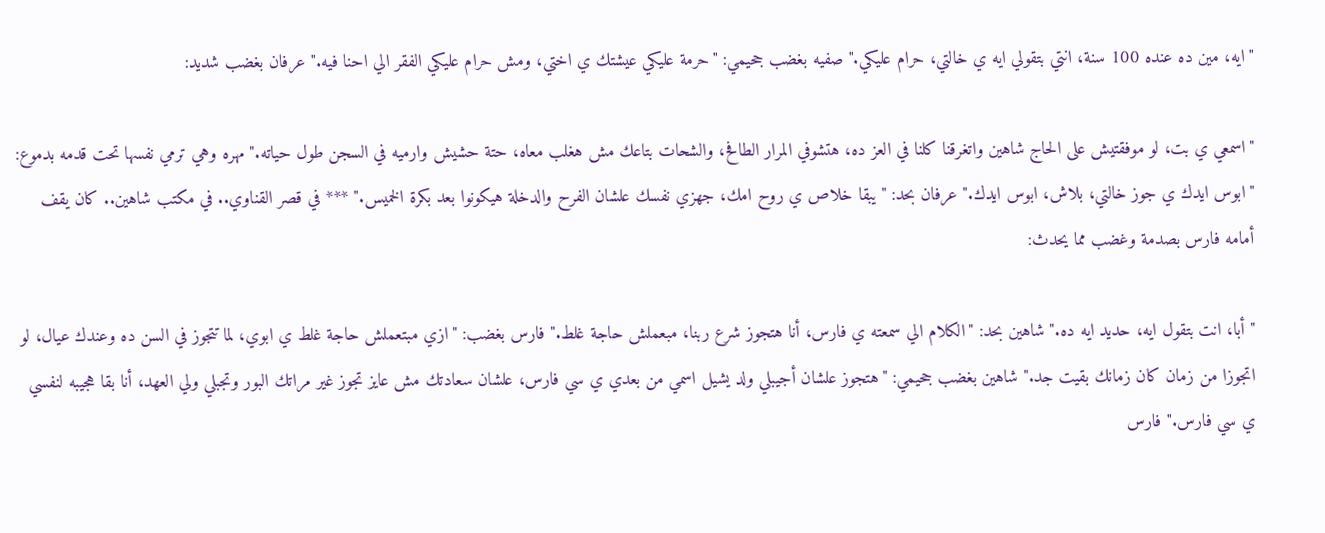"ايه، مين ده عنده 100 سنة، انتي بتقولي ايه ي خالتي، حرام عليكي." صفيه بغضب جحيمي: "حرمة عليكي عيشتك ي اختي، ومش حرام عليكي الفقر الي احنا فيه." عرفان بغضب شديد:

"اسمعي ي بت، لو موفقتيش على الحاج شاهين واتغرقنا كلنا في العز ده، هتشوفي المرار الطافح، والشحات بتاعك مش هغلب معاه، حتة حشيش وارميه في السجن طول حياته." مهره وهي ترمي نفسها تحت قدمه بدموع: "ابوس ايدك ي جوز خالتي، بلاش، ابوس ايدك." عرفان بحد: "يبقا خلاص ي روح امك، جهزي نفسك علشان الفرح والدخلة هيكونوا بعد بكرة الخميس." *** في قصر القناوي.. في مكتب شاهين.. كان يقف أمامه فارس بصدمة وغضب مما يحدث:

"أبا، انت بتقول ايه، حديد ايه ده." شاهين بحد: "الكلام الي سمعته ي فارس، أنا هتجوز شرع ربنا، مبعملش حاجة غلط." فارس بغضب: "ازي مبتعملش حاجة غلط ي ابوي، لما تتجوز في السن ده وعندك عيال، لو اتجوزا من زمان كان زمانك بقيت جد." شاهين بغضب جحيمي: "هتجوز علشان أجيبلي ولد يشيل اسمي من بعدي ي سي فارس، علشان سعادتك مش عايز تجوز غير مراتك البور وتجبلي ولي العهد، أنا بقا هجيبه لنفسي ي سي فارس." فارس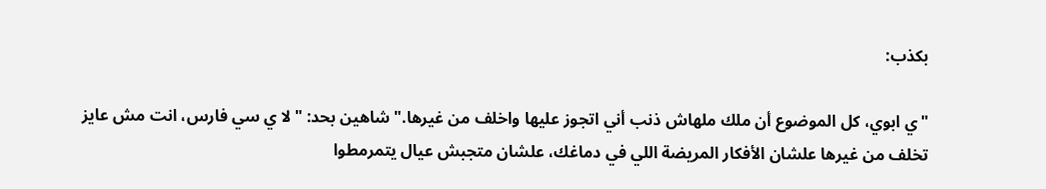بكذب:

"ي ابوي، كل الموضوع أن ملك ملهاش ذنب أني اتجوز عليها واخلف من غيرها." شاهين بحد: "لا ي سي فارس، انت مش عايز تخلف من غيرها علشان الأفكار المريضة اللي في دماغك، علشان متجبش عيال يتمرمطوا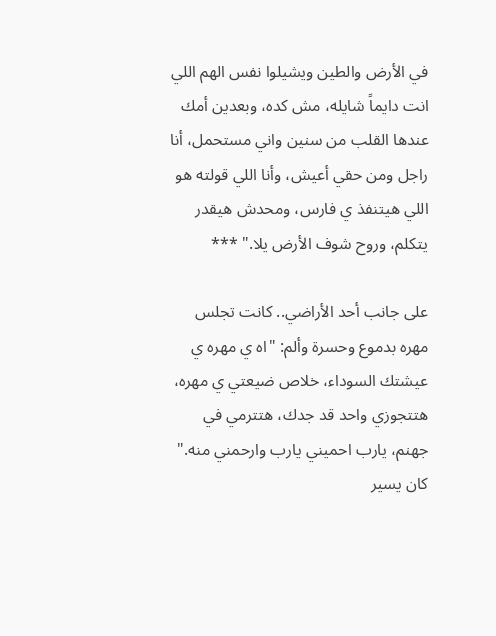في الأرض والطين ويشيلوا نفس الهم اللي انت دايماً شايله، مش كده، وبعدين أمك عندها القلب من سنين واني مستحمل، أنا راجل ومن حقي أعيش، وأنا اللي قولته هو اللي هيتنفذ ي فارس، ومحدش هيقدر يتكلم، وروح شوف الأرض يلا." ***

على جانب أحد الأراضي.. كانت تجلس مهره بدموع وحسرة وألم: "اه ي مهره ي عيشتك السوداء، خلاص ضيعتي ي مهره، هتتجوزي واحد قد جدك، هتترمي في جهنم، يارب احميني يارب وارحمني منه." كان يسير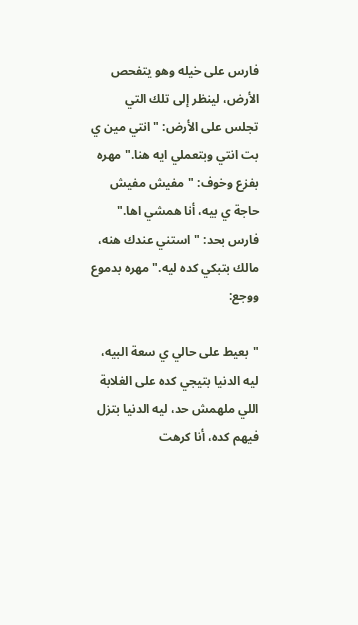فارس على خيله وهو يتفحص الأرض، لينظر إلى تلك التي تجلس على الأرض: "انتي مين ي بت انتي وبتعملي ايه هنا." مهره بفزع وخوف: "مفيش مفيش حاجة ي بيه، أنا همشي اها." فارس بحد: "استني عندك هنه، مالك بتبكي كده ليه." مهره بدموع ووجع:

"بعيط على حالي ي سعة البيه، ليه الدنيا بتيجي كده على الغلابة اللي ملهمش حد، ليه الدنيا بتزل فيهم كده، أنا كرهت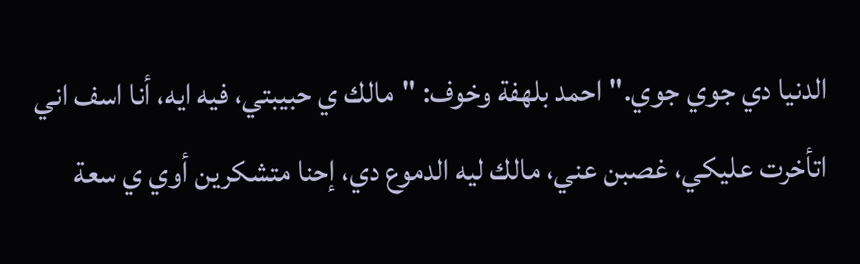الدنيا دي جوي جوي." احمد بلهفة وخوف: "مالك ي حبيبتي، فيه ايه، أنا اسف اني اتأخرت عليكي، غصبن عني، مالك ليه الدموع دي، إحنا متشكرين أوي ي سعة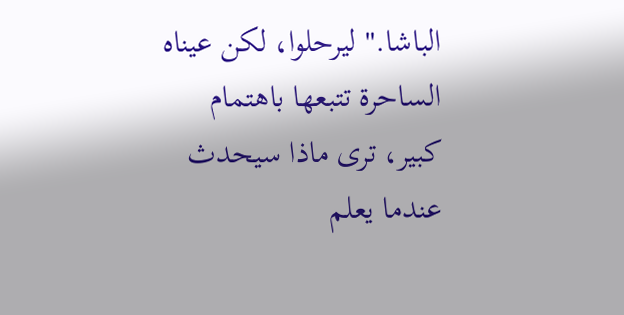الباشا." ليرحلوا، لكن عيناه الساحرة تتبعها باهتمام كبير، ترى ماذا سيحدث عندما يعلم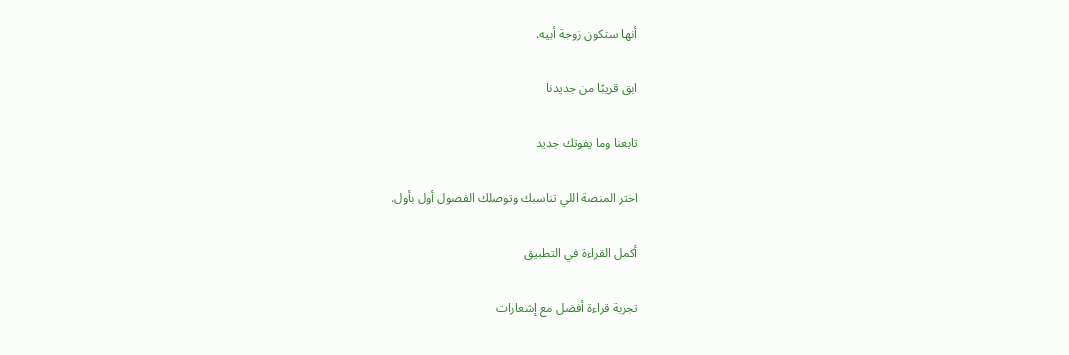أنها ستكون زوجة أبيه.

ابق قريبًا من جديدنا

تابعنا وما يفوتك جديد

اختر المنصة اللي تناسبك وتوصلك الفصول أول بأول.

أكمل القراءة في التطبيق

تجربة قراءة أفضل مع إشعارات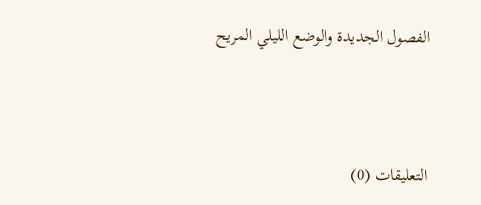الفصول الجديدة والوضع الليلي المريح



التعليقات (0)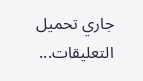جاري تحميل التعليقات...